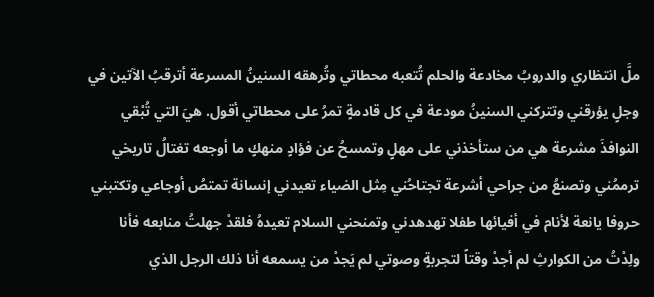ملَّ انتظاري والدروبُ مخادعة والحلم تُتعبه محطاتي وتُرهقه السنينُ المسرعة أترقبُ الآتين في وجلٍ يؤرقني وتتركني السنينُ مودعة في كل قادمةٍ تمرُ على محطاتي أقول. هيَ التي تُبْقي النوافذَ مشرعة هي من ستأخذني على مهلٍ وتمسحُ عن فؤادٍ منهكٍ ما أوجعه تغتالُ تاريخي ترممُني وتصنعُ من جراحي أشرعة تجتاحُني مِثل الضياء تعيدني إنسانة تمتصُ أوجاعي وتكتبني حروفا يانعة لأنام في أفيائها طفلا تهدهدني وتمنحني السلام تعيدهُ فلقدْ جهلتُ منابعه فأنا ولِدْتُ من الكوارثِ لم أجدْ وقتاً لتجربةٍ وصوتي لم يَجدْ من يسمعه أنا ذلك الرجل الذي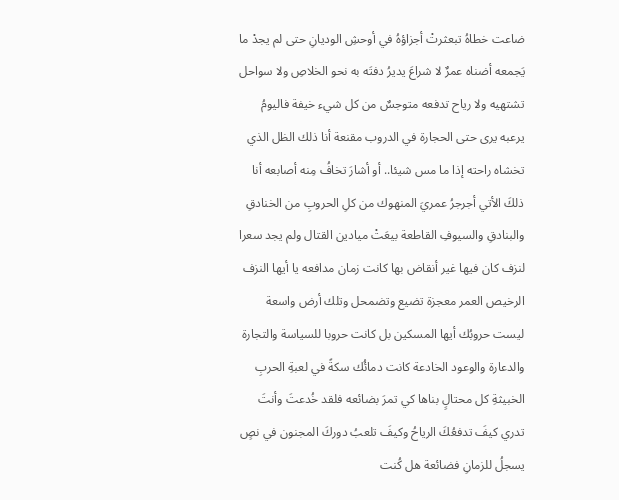ضاعت خطاهُ تبعثرتْ أجزاؤهُ في أوحشِ الوديانِ حتى لم يجدْ ما يَجمعه أضناه عمرٌ لا شراعَ يديرُ دفتَه به نحو الخلاصِ ولا سواحل تشتهيه ولا رياح تدفعه متوجسٌ من كل شيء خيفة فاليومُ يرعبه يرى حتى الحجارة في الدروب مقنعة أنا ذلك الظل الذي تخشاه راحته إذا ما مس شيئا.. أو أشارَ تخافُ مِنه أصابعه أنا ذلكَ الأتي أجرجرُ عمريَ المنهوك من كلِ الحروبِ من الخنادقِ والبنادقِ والسيوفِ القاطعة بيعَتْ ميادين القتال ولم يجد سعرا لنزف كان فيها غير أنقاض بها كانت زمان مدافعه يا أيها النزف الرخيص العمر معجزة تضيع وتضمحل وتلك أرض واسعة ليست حروبُك أيها المسكين بل كانت حروبا للسياسة والتجارة والدعارة والوعود الخادعة كانت دمائُك سكةً في لعبةِ الحربِ الخبيثةِ كل محتالٍ بناها كي تمرَ بضائعه فلقد خُدعتَ وأنتَ تدري كيفَ تدفعُكَ الرياحُ وكيفَ تلعبُ دوركَ المجنون في نصٍ يسجلُ للزمانِ فضائعة هل كُنت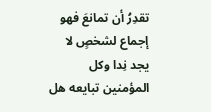تقدِرُ أن تمانعَ فهو إجماع لشخصٍ لا يجد نِدا وكل المؤمنين تبايعه هل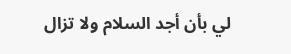لي بأن أجد السلام ولا تزال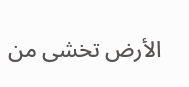الأرض تخشى من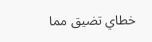خطاي تضيق مما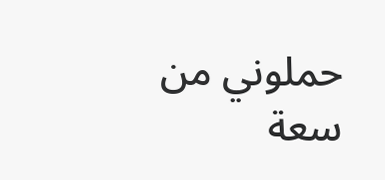حملوني من سعة